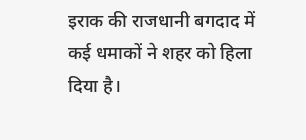इराक की राजधानी बगदाद में कई धमाकों ने शहर को हिला दिया है।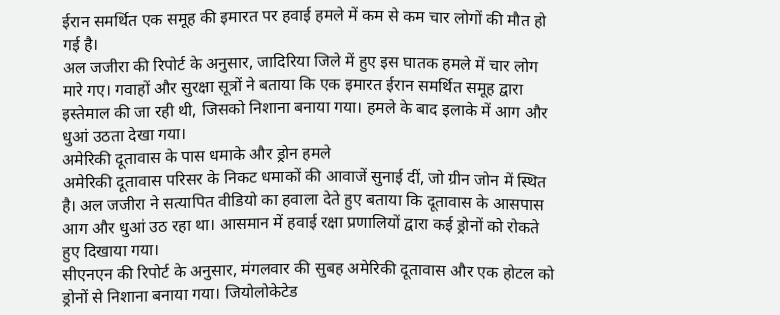ईरान समर्थित एक समूह की इमारत पर हवाई हमले में कम से कम चार लोगों की मौत हो गई है।
अल जजीरा की रिपोर्ट के अनुसार, जादिरिया जिले में हुए इस घातक हमले में चार लोग मारे गए। गवाहों और सुरक्षा सूत्रों ने बताया कि एक इमारत ईरान समर्थित समूह द्वारा इस्तेमाल की जा रही थी, जिसको निशाना बनाया गया। हमले के बाद इलाके में आग और धुआं उठता देखा गया।
अमेरिकी दूतावास के पास धमाके और ड्रोन हमले
अमेरिकी दूतावास परिसर के निकट धमाकों की आवाजें सुनाई दीं, जो ग्रीन जोन में स्थित है। अल जजीरा ने सत्यापित वीडियो का हवाला देते हुए बताया कि दूतावास के आसपास आग और धुआं उठ रहा था। आसमान में हवाई रक्षा प्रणालियों द्वारा कई ड्रोनों को रोकते हुए दिखाया गया।
सीएनएन की रिपोर्ट के अनुसार, मंगलवार की सुबह अमेरिकी दूतावास और एक होटल को ड्रोनों से निशाना बनाया गया। जियोलोकेटेड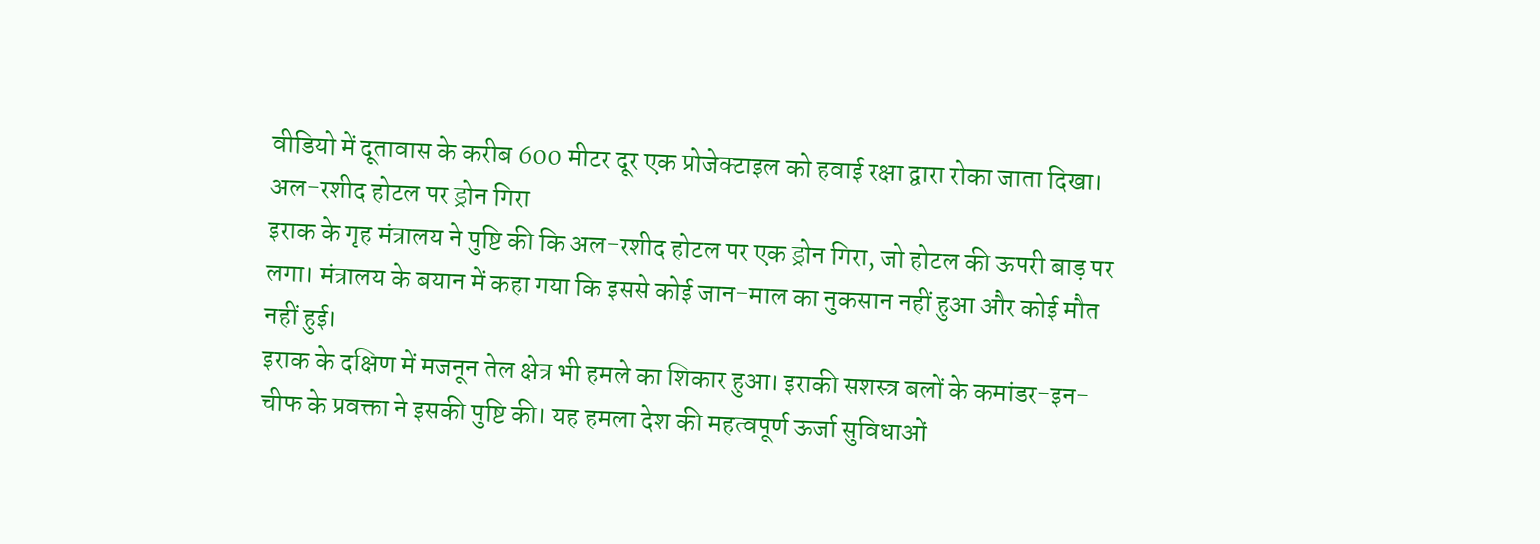वीडियो में दूतावास के करीब 600 मीटर दूर एक प्रोजेक्टाइल को हवाई रक्षा द्वारा रोका जाता दिखा।
अल-रशीद होटल पर ड्रोन गिरा
इराक के गृह मंत्रालय ने पुष्टि की कि अल-रशीद होटल पर एक ड्रोन गिरा, जो होटल की ऊपरी बाड़ पर लगा। मंत्रालय के बयान में कहा गया कि इससे कोई जान-माल का नुकसान नहीं हुआ और कोई मौत नहीं हुई।
इराक के दक्षिण में मजनून तेल क्षेत्र भी हमले का शिकार हुआ। इराकी सशस्त्र बलों के कमांडर-इन-चीफ के प्रवक्ता ने इसकी पुष्टि की। यह हमला देश की महत्वपूर्ण ऊर्जा सुविधाओं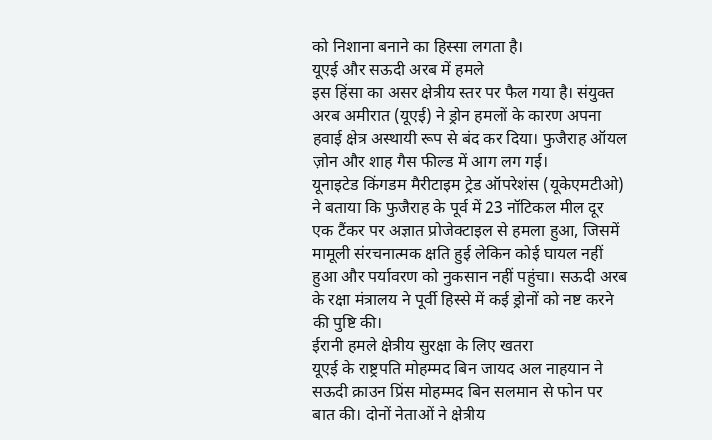को निशाना बनाने का हिस्सा लगता है।
यूएई और सऊदी अरब में हमले
इस हिंसा का असर क्षेत्रीय स्तर पर फैल गया है। संयुक्त अरब अमीरात (यूएई) ने ड्रोन हमलों के कारण अपना हवाई क्षेत्र अस्थायी रूप से बंद कर दिया। फुजैराह ऑयल ज़ोन और शाह गैस फील्ड में आग लग गई।
यूनाइटेड किंगडम मैरीटाइम ट्रेड ऑपरेशंस (यूकेएमटीओ) ने बताया कि फुजैराह के पूर्व में 23 नॉटिकल मील दूर एक टैंकर पर अज्ञात प्रोजेक्टाइल से हमला हुआ, जिसमें मामूली संरचनात्मक क्षति हुई लेकिन कोई घायल नहीं हुआ और पर्यावरण को नुकसान नहीं पहुंचा। सऊदी अरब के रक्षा मंत्रालय ने पूर्वी हिस्से में कई ड्रोनों को नष्ट करने की पुष्टि की।
ईरानी हमले क्षेत्रीय सुरक्षा के लिए खतरा
यूएई के राष्ट्रपति मोहम्मद बिन जायद अल नाहयान ने सऊदी क्राउन प्रिंस मोहम्मद बिन सलमान से फोन पर बात की। दोनों नेताओं ने क्षेत्रीय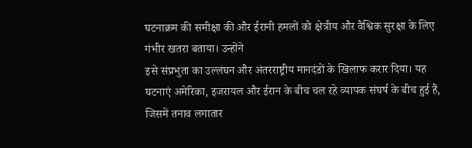घटनाक्रम की समीक्षा की और ईरानी हमलों को क्षेत्रीय और वैश्विक सुरक्षा के लिए गंभीर खतरा बताया। उन्होंने
इसे संप्रभुता का उल्लंघन और अंतरराष्ट्रीय मानदंडों के खिलाफ करार दिया। यह घटनाएं अमेरिका, इजरायल और ईरान के बीच चल रहे व्यापक संघर्ष के बीच हुई हैं, जिसमें तनाव लगातार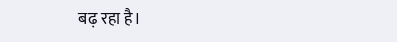बढ़ रहा है।